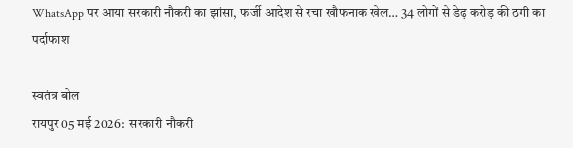WhatsApp पर आया सरकारी नौकरी का झांसा, फर्जी आदेश से रचा खौफनाक खेल… 34 लोगों से डेढ़ करोड़ की ठगी का पर्दाफाश

स्वतंत्र बोल
रायपुर 05 मई 2026:  सरकारी नौकरी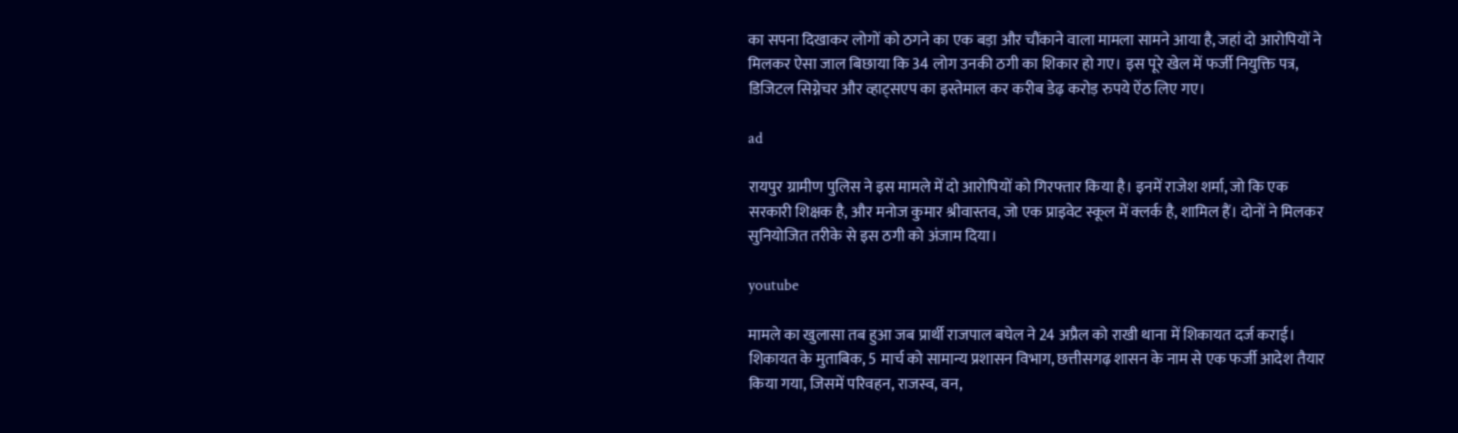का सपना दिखाकर लोगों को ठगने का एक बड़ा और चौंकाने वाला मामला सामने आया है, जहां दो आरोपियों ने मिलकर ऐसा जाल बिछाया कि 34 लोग उनकी ठगी का शिकार हो गए। इस पूरे खेल में फर्जी नियुक्ति पत्र, डिजिटल सिग्नेचर और व्हाट्सएप का इस्तेमाल कर करीब डेढ़ करोड़ रुपये ऐंठ लिए गए।

ad

रायपुर ग्रामीण पुलिस ने इस मामले में दो आरोपियों को गिरफ्तार किया है। इनमें राजेश शर्मा, जो कि एक सरकारी शिक्षक है, और मनोज कुमार श्रीवास्तव, जो एक प्राइवेट स्कूल में क्लर्क है, शामिल हैं। दोनों ने मिलकर सुनियोजित तरीके से इस ठगी को अंजाम दिया।

youtube

मामले का खुलासा तब हुआ जब प्रार्थी राजपाल बघेल ने 24 अप्रैल को राखी थाना में शिकायत दर्ज कराई। शिकायत के मुताबिक, 5 मार्च को सामान्य प्रशासन विभाग, छत्तीसगढ़ शासन के नाम से एक फर्जी आदेश तैयार किया गया, जिसमें परिवहन, राजस्व, वन,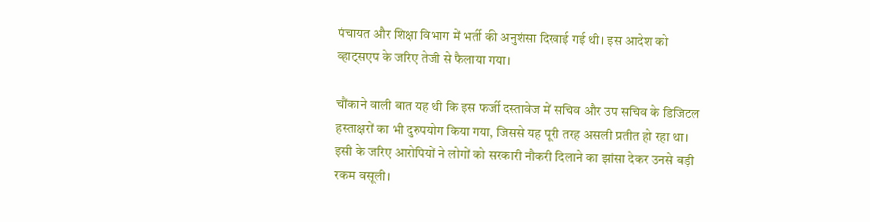पंचायत और शिक्षा विभाग में भर्ती की अनुशंसा दिखाई गई थी। इस आदेश को व्हाट्सएप के जरिए तेजी से फैलाया गया।

चौंकाने वाली बात यह थी कि इस फर्जी दस्तावेज में सचिव और उप सचिव के डिजिटल हस्ताक्षरों का भी दुरुपयोग किया गया, जिससे यह पूरी तरह असली प्रतीत हो रहा था। इसी के जरिए आरोपियों ने लोगों को सरकारी नौकरी दिलाने का झांसा देकर उनसे बड़ी रकम वसूली।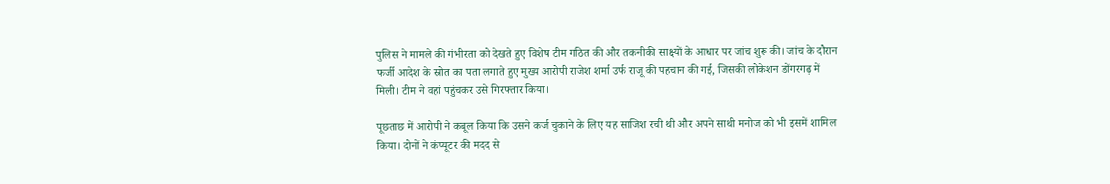पुलिस ने मामले की गंभीरता को देखते हुए विशेष टीम गठित की और तकनीकी साक्ष्यों के आधार पर जांच शुरू की। जांच के दौरान फर्जी आदेश के स्रोत का पता लगाते हुए मुख्य आरोपी राजेश शर्मा उर्फ राजू की पहचान की गई, जिसकी लोकेशन डोंगरगढ़ में मिली। टीम ने वहां पहुंचकर उसे गिरफ्तार किया।

पूछताछ में आरोपी ने कबूल किया कि उसने कर्ज चुकाने के लिए यह साजिश रची थी और अपने साथी मनोज को भी इसमें शामिल किया। दोनों ने कंप्यूटर की मदद से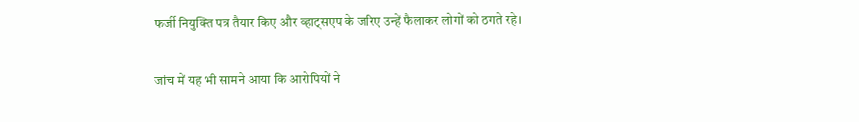फर्जी नियुक्ति पत्र तैयार किए और व्हाट्सएप के जरिए उन्हें फैलाकर लोगों को ठगते रहे।

जांच में यह भी सामने आया कि आरोपियों ने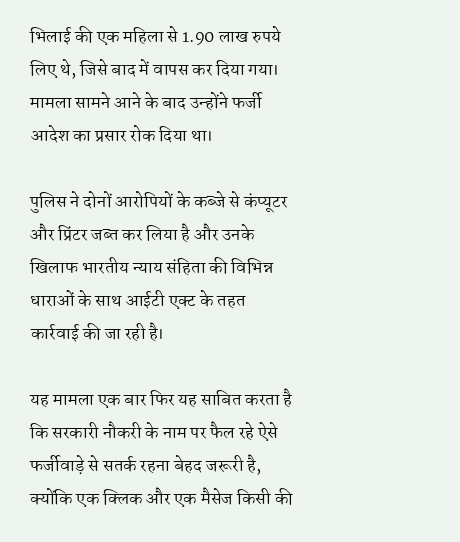भिलाई की एक महिला से 1.90 लाख रुपये लिए थे, जिसे बाद में वापस कर दिया गया। मामला सामने आने के बाद उन्होंने फर्जी आदेश का प्रसार रोक दिया था।

पुलिस ने दोनों आरोपियों के कब्जे से कंप्यूटर और प्रिंटर जब्त कर लिया है और उनके खिलाफ भारतीय न्याय संहिता की विभिन्न धाराओं के साथ आईटी एक्ट के तहत कार्रवाई की जा रही है।

यह मामला एक बार फिर यह साबित करता है कि सरकारी नौकरी के नाम पर फैल रहे ऐसे फर्जीवाड़े से सतर्क रहना बेहद जरूरी है, क्योंकि एक क्लिक और एक मैसेज किसी की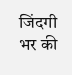जिंदगी भर की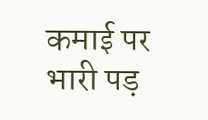कमाई पर भारी पड़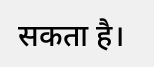सकता है।